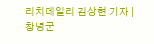리치데일리 김상현 기자 | 창녕군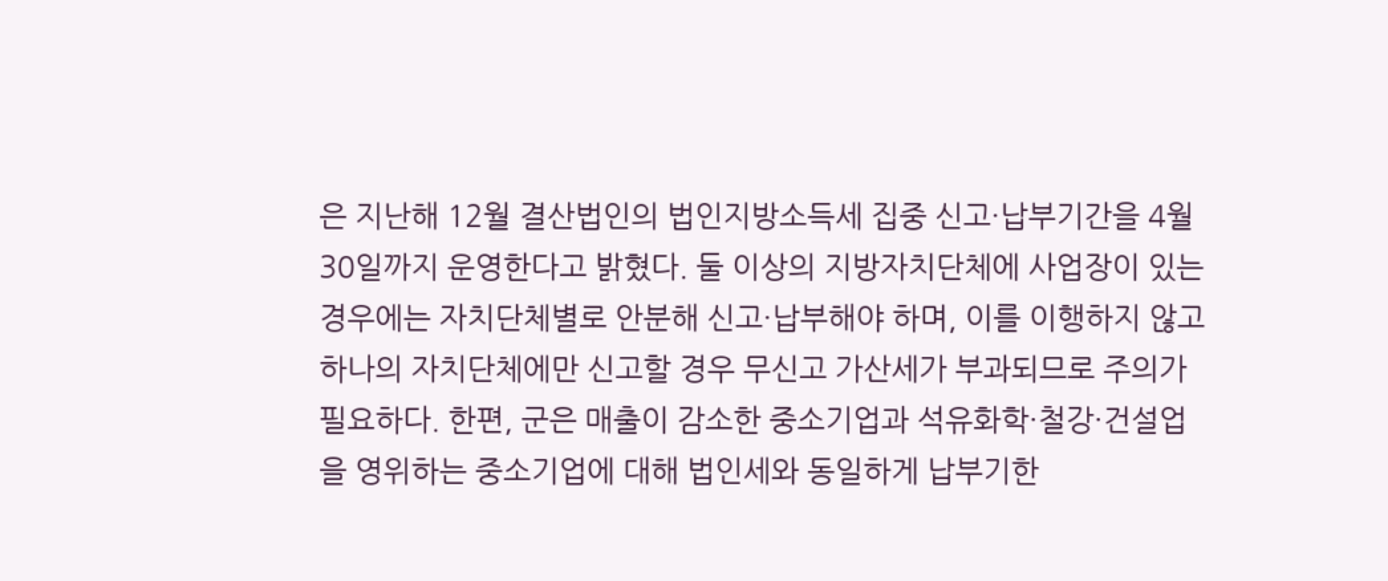은 지난해 12월 결산법인의 법인지방소득세 집중 신고·납부기간을 4월 30일까지 운영한다고 밝혔다. 둘 이상의 지방자치단체에 사업장이 있는 경우에는 자치단체별로 안분해 신고·납부해야 하며, 이를 이행하지 않고 하나의 자치단체에만 신고할 경우 무신고 가산세가 부과되므로 주의가 필요하다. 한편, 군은 매출이 감소한 중소기업과 석유화학·철강·건설업을 영위하는 중소기업에 대해 법인세와 동일하게 납부기한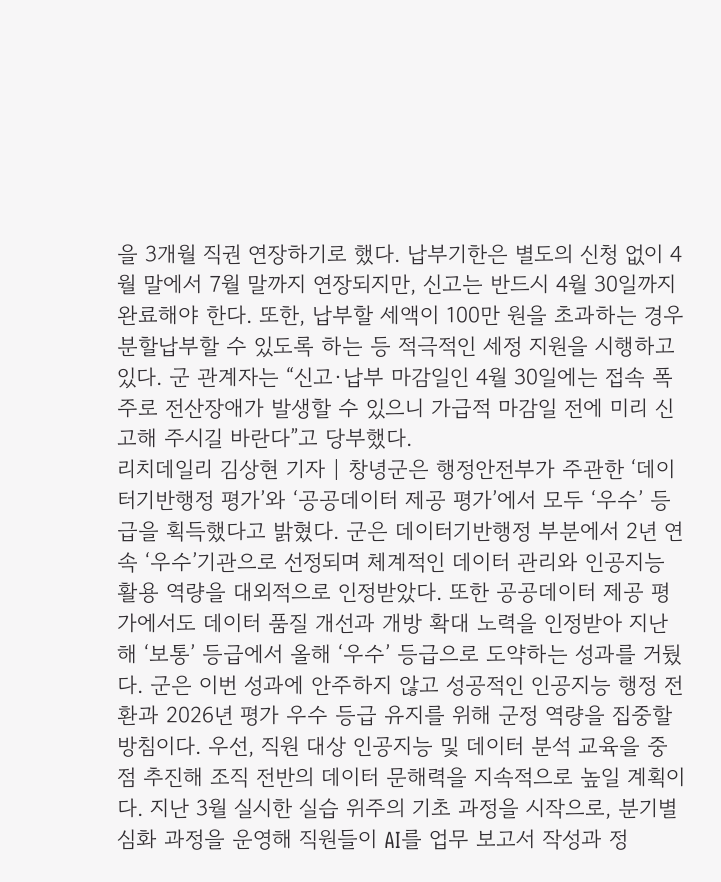을 3개월 직권 연장하기로 했다. 납부기한은 별도의 신청 없이 4월 말에서 7월 말까지 연장되지만, 신고는 반드시 4월 30일까지 완료해야 한다. 또한, 납부할 세액이 100만 원을 초과하는 경우 분할납부할 수 있도록 하는 등 적극적인 세정 지원을 시행하고 있다. 군 관계자는 “신고·납부 마감일인 4월 30일에는 접속 폭주로 전산장애가 발생할 수 있으니 가급적 마감일 전에 미리 신고해 주시길 바란다”고 당부했다.
리치데일리 김상현 기자 | 창녕군은 행정안전부가 주관한 ‘데이터기반행정 평가’와 ‘공공데이터 제공 평가’에서 모두 ‘우수’ 등급을 획득했다고 밝혔다. 군은 데이터기반행정 부분에서 2년 연속 ‘우수’기관으로 선정되며 체계적인 데이터 관리와 인공지능 활용 역량을 대외적으로 인정받았다. 또한 공공데이터 제공 평가에서도 데이터 품질 개선과 개방 확대 노력을 인정받아 지난해 ‘보통’ 등급에서 올해 ‘우수’ 등급으로 도약하는 성과를 거뒀다. 군은 이번 성과에 안주하지 않고 성공적인 인공지능 행정 전환과 2026년 평가 우수 등급 유지를 위해 군정 역량을 집중할 방침이다. 우선, 직원 대상 인공지능 및 데이터 분석 교육을 중점 추진해 조직 전반의 데이터 문해력을 지속적으로 높일 계획이다. 지난 3월 실시한 실습 위주의 기초 과정을 시작으로, 분기별 심화 과정을 운영해 직원들이 AI를 업무 보고서 작성과 정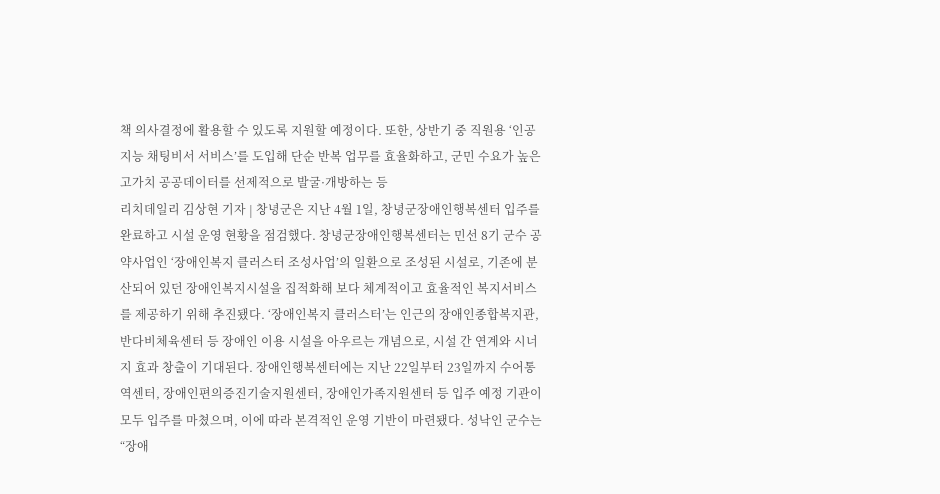책 의사결정에 활용할 수 있도록 지원할 예정이다. 또한, 상반기 중 직원용 ‘인공지능 채팅비서 서비스’를 도입해 단순 반복 업무를 효율화하고, 군민 수요가 높은 고가치 공공데이터를 선제적으로 발굴·개방하는 등
리치데일리 김상현 기자 | 창녕군은 지난 4월 1일, 창녕군장애인행복센터 입주를 완료하고 시설 운영 현황을 점검했다. 창녕군장애인행복센터는 민선 8기 군수 공약사업인 ‘장애인복지 클러스터 조성사업’의 일환으로 조성된 시설로, 기존에 분산되어 있던 장애인복지시설을 집적화해 보다 체계적이고 효율적인 복지서비스를 제공하기 위해 추진됐다. ‘장애인복지 클러스터’는 인근의 장애인종합복지관, 반다비체육센터 등 장애인 이용 시설을 아우르는 개념으로, 시설 간 연계와 시너지 효과 창출이 기대된다. 장애인행복센터에는 지난 22일부터 23일까지 수어통역센터, 장애인편의증진기술지원센터, 장애인가족지원센터 등 입주 예정 기관이 모두 입주를 마쳤으며, 이에 따라 본격적인 운영 기반이 마련됐다. 성낙인 군수는 “장애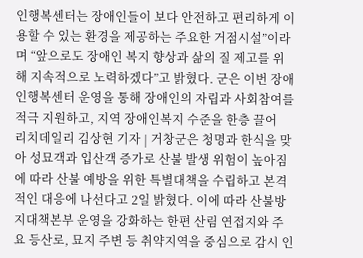인행복센터는 장애인들이 보다 안전하고 편리하게 이용할 수 있는 환경을 제공하는 주요한 거점시설”이라며 “앞으로도 장애인 복지 향상과 삶의 질 제고를 위해 지속적으로 노력하겠다”고 밝혔다. 군은 이번 장애인행복센터 운영을 통해 장애인의 자립과 사회참여를 적극 지원하고, 지역 장애인복지 수준을 한층 끌어
리치데일리 김상현 기자 | 거창군은 청명과 한식을 맞아 성묘객과 입산객 증가로 산불 발생 위험이 높아짐에 따라 산불 예방을 위한 특별대책을 수립하고 본격적인 대응에 나선다고 2일 밝혔다. 이에 따라 산불방지대책본부 운영을 강화하는 한편 산림 연접지와 주요 등산로, 묘지 주변 등 취약지역을 중심으로 감시 인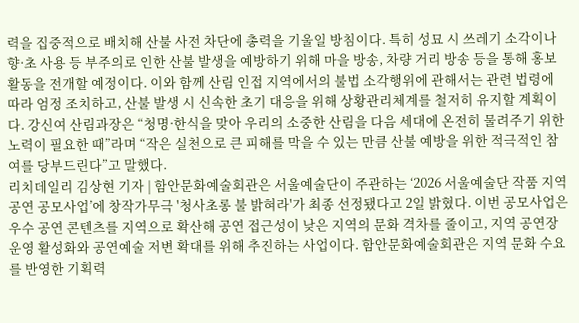력을 집중적으로 배치해 산불 사전 차단에 총력을 기울일 방침이다. 특히 성묘 시 쓰레기 소각이나 향·초 사용 등 부주의로 인한 산불 발생을 예방하기 위해 마을 방송, 차량 거리 방송 등을 통해 홍보활동을 전개할 예정이다. 이와 함께 산림 인접 지역에서의 불법 소각행위에 관해서는 관련 법령에 따라 엄정 조치하고, 산불 발생 시 신속한 초기 대응을 위해 상황관리체계를 철저히 유지할 계획이다. 강신여 산림과장은 “청명·한식을 맞아 우리의 소중한 산림을 다음 세대에 온전히 물려주기 위한 노력이 필요한 때”라며 “작은 실천으로 큰 피해를 막을 수 있는 만큼 산불 예방을 위한 적극적인 참여를 당부드린다”고 말했다.
리치데일리 김상현 기자 | 함안문화예술회관은 서울예술단이 주관하는 ‘2026 서울예술단 작품 지역공연 공모사업’에 창작가무극 '청사초롱 불 밝혀라'가 최종 선정됐다고 2일 밝혔다. 이번 공모사업은 우수 공연 콘텐츠를 지역으로 확산해 공연 접근성이 낮은 지역의 문화 격차를 줄이고, 지역 공연장 운영 활성화와 공연예술 저변 확대를 위해 추진하는 사업이다. 함안문화예술회관은 지역 문화 수요를 반영한 기획력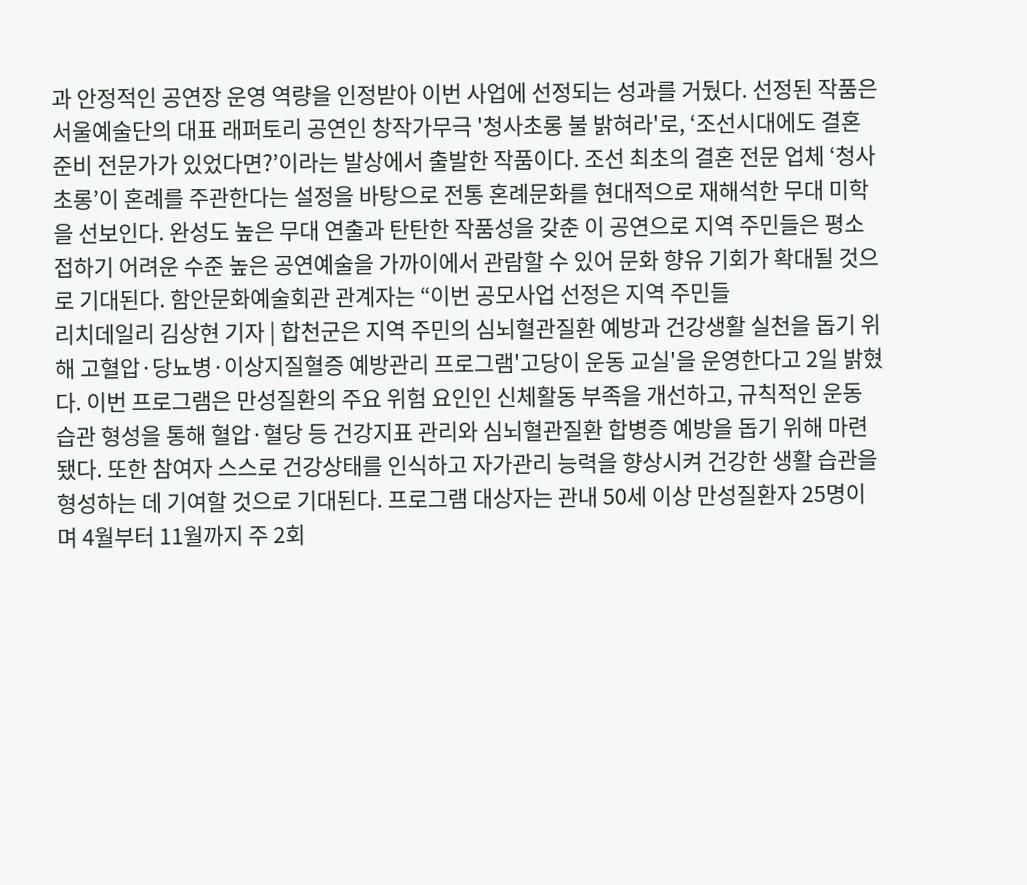과 안정적인 공연장 운영 역량을 인정받아 이번 사업에 선정되는 성과를 거뒀다. 선정된 작품은 서울예술단의 대표 래퍼토리 공연인 창작가무극 '청사초롱 불 밝혀라'로, ‘조선시대에도 결혼 준비 전문가가 있었다면?’이라는 발상에서 출발한 작품이다. 조선 최초의 결혼 전문 업체 ‘청사초롱’이 혼례를 주관한다는 설정을 바탕으로 전통 혼례문화를 현대적으로 재해석한 무대 미학을 선보인다. 완성도 높은 무대 연출과 탄탄한 작품성을 갖춘 이 공연으로 지역 주민들은 평소 접하기 어려운 수준 높은 공연예술을 가까이에서 관람할 수 있어 문화 향유 기회가 확대될 것으로 기대된다. 함안문화예술회관 관계자는 “이번 공모사업 선정은 지역 주민들
리치데일리 김상현 기자 | 합천군은 지역 주민의 심뇌혈관질환 예방과 건강생활 실천을 돕기 위해 고혈압·당뇨병·이상지질혈증 예방관리 프로그램'고당이 운동 교실'을 운영한다고 2일 밝혔다. 이번 프로그램은 만성질환의 주요 위험 요인인 신체활동 부족을 개선하고, 규칙적인 운동 습관 형성을 통해 혈압·혈당 등 건강지표 관리와 심뇌혈관질환 합병증 예방을 돕기 위해 마련됐다. 또한 참여자 스스로 건강상태를 인식하고 자가관리 능력을 향상시켜 건강한 생활 습관을 형성하는 데 기여할 것으로 기대된다. 프로그램 대상자는 관내 50세 이상 만성질환자 25명이며 4월부터 11월까지 주 2회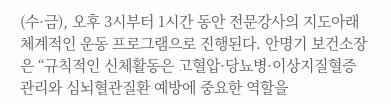(수·금), 오후 3시부터 1시간 동안 전문강사의 지도아래 체계적인 운동 프로그램으로 진행된다. 안명기 보건소장은 “규칙적인 신체활동은 고혈압·당뇨병·이상지질혈증 관리와 심뇌혈관질환 예방에 중요한 역할을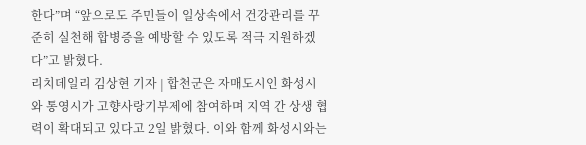한다”며 “앞으로도 주민들이 일상속에서 건강관리를 꾸준히 실천해 합병증을 예방할 수 있도록 적극 지원하겠다”고 밝혔다.
리치데일리 김상현 기자 | 합천군은 자매도시인 화성시와 통영시가 고향사랑기부제에 참여하며 지역 간 상생 협력이 확대되고 있다고 2일 밝혔다. 이와 함께 화성시와는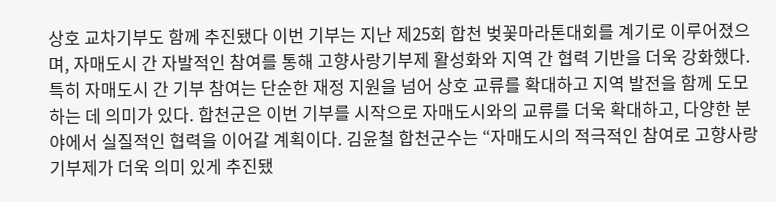상호 교차기부도 함께 추진됐다 이번 기부는 지난 제25회 합천 벚꽃마라톤대회를 계기로 이루어졌으며, 자매도시 간 자발적인 참여를 통해 고향사랑기부제 활성화와 지역 간 협력 기반을 더욱 강화했다. 특히 자매도시 간 기부 참여는 단순한 재정 지원을 넘어 상호 교류를 확대하고 지역 발전을 함께 도모하는 데 의미가 있다. 합천군은 이번 기부를 시작으로 자매도시와의 교류를 더욱 확대하고, 다양한 분야에서 실질적인 협력을 이어갈 계획이다. 김윤철 합천군수는 “자매도시의 적극적인 참여로 고향사랑기부제가 더욱 의미 있게 추진됐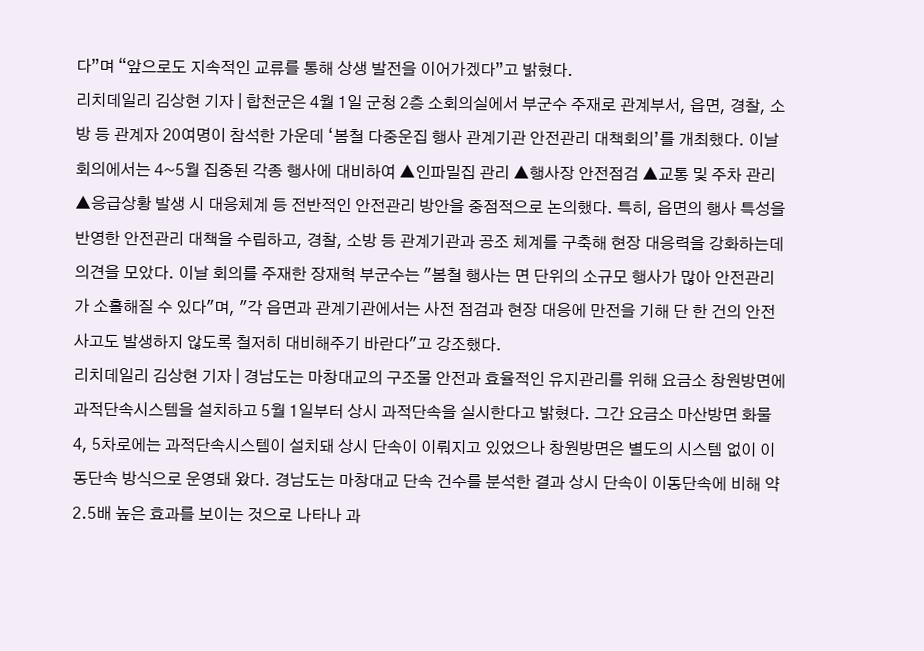다”며 “앞으로도 지속적인 교류를 통해 상생 발전을 이어가겠다”고 밝혔다.
리치데일리 김상현 기자 | 합천군은 4월 1일 군청 2층 소회의실에서 부군수 주재로 관계부서, 읍면, 경찰, 소방 등 관계자 20여명이 참석한 가운데 ‘봄철 다중운집 행사 관계기관 안전관리 대책회의’를 개최했다. 이날 회의에서는 4~5월 집중된 각종 행사에 대비하여 ▲인파밀집 관리 ▲행사장 안전점검 ▲교통 및 주차 관리 ▲응급상황 발생 시 대응체계 등 전반적인 안전관리 방안을 중점적으로 논의했다. 특히, 읍면의 행사 특성을 반영한 안전관리 대책을 수립하고, 경찰, 소방 등 관계기관과 공조 체계를 구축해 현장 대응력을 강화하는데 의견을 모았다. 이날 회의를 주재한 장재혁 부군수는 "봄철 행사는 면 단위의 소규모 행사가 많아 안전관리가 소홀해질 수 있다"며, "각 읍면과 관계기관에서는 사전 점검과 현장 대응에 만전을 기해 단 한 건의 안전사고도 발생하지 않도록 철저히 대비해주기 바란다"고 강조했다.
리치데일리 김상현 기자 | 경남도는 마창대교의 구조물 안전과 효율적인 유지관리를 위해 요금소 창원방면에 과적단속시스템을 설치하고 5월 1일부터 상시 과적단속을 실시한다고 밝혔다. 그간 요금소 마산방면 화물 4, 5차로에는 과적단속시스템이 설치돼 상시 단속이 이뤄지고 있었으나 창원방면은 별도의 시스템 없이 이동단속 방식으로 운영돼 왔다. 경남도는 마창대교 단속 건수를 분석한 결과 상시 단속이 이동단속에 비해 약 2.5배 높은 효과를 보이는 것으로 나타나 과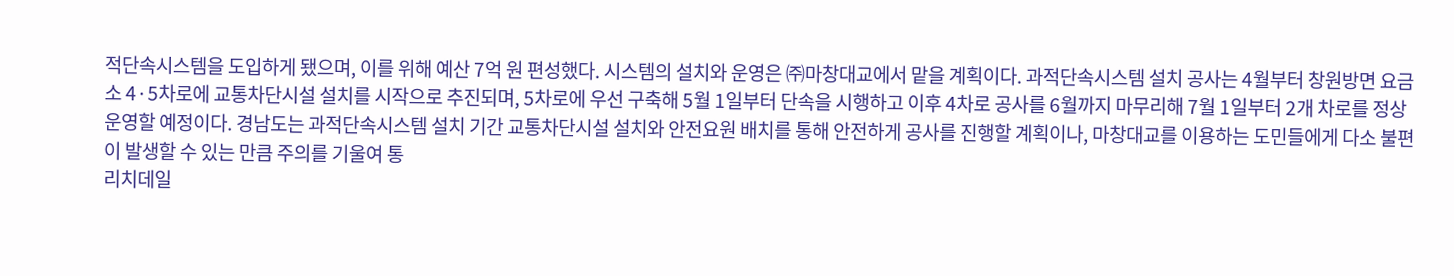적단속시스템을 도입하게 됐으며, 이를 위해 예산 7억 원 편성했다. 시스템의 설치와 운영은 ㈜마창대교에서 맡을 계획이다. 과적단속시스템 설치 공사는 4월부터 창원방면 요금소 4·5차로에 교통차단시설 설치를 시작으로 추진되며, 5차로에 우선 구축해 5월 1일부터 단속을 시행하고 이후 4차로 공사를 6월까지 마무리해 7월 1일부터 2개 차로를 정상 운영할 예정이다. 경남도는 과적단속시스템 설치 기간 교통차단시설 설치와 안전요원 배치를 통해 안전하게 공사를 진행할 계획이나, 마창대교를 이용하는 도민들에게 다소 불편이 발생할 수 있는 만큼 주의를 기울여 통
리치데일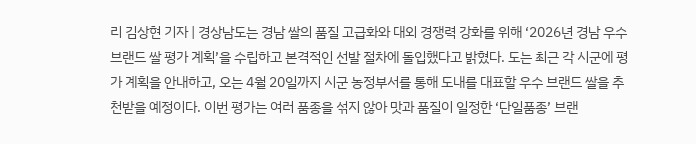리 김상현 기자 | 경상남도는 경남 쌀의 품질 고급화와 대외 경쟁력 강화를 위해 ‘2026년 경남 우수 브랜드 쌀 평가 계획’을 수립하고 본격적인 선발 절차에 돌입했다고 밝혔다. 도는 최근 각 시군에 평가 계획을 안내하고, 오는 4월 20일까지 시군 농정부서를 통해 도내를 대표할 우수 브랜드 쌀을 추천받을 예정이다. 이번 평가는 여러 품종을 섞지 않아 맛과 품질이 일정한 ‘단일품종’ 브랜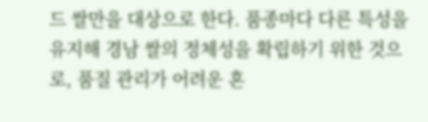드 쌀만을 대상으로 한다. 품종마다 다른 특성을 유지해 경남 쌀의 정체성을 확립하기 위한 것으로, 품질 관리가 어려운 혼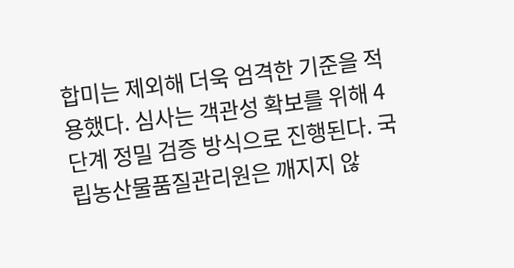합미는 제외해 더욱 엄격한 기준을 적용했다. 심사는 객관성 확보를 위해 4단계 정밀 검증 방식으로 진행된다. 국립농산물품질관리원은 깨지지 않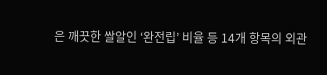은 깨끗한 쌀알인 ‘완전립’ 비율 등 14개 항목의 외관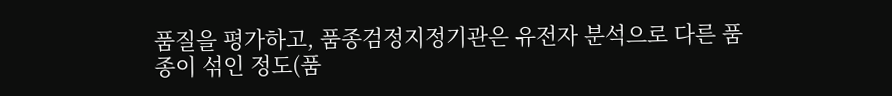품질을 평가하고, 품종검정지정기관은 유전자 분석으로 다른 품종이 섞인 정도(품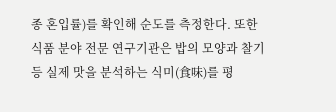종 혼입률)를 확인해 순도를 측정한다. 또한 식품 분야 전문 연구기관은 밥의 모양과 찰기 등 실제 맛을 분석하는 식미(食味)를 평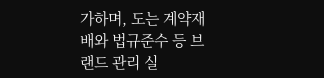가하며, 도는 계약재배와 법규준수 등 브랜드 관리 실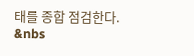태를 종합 점검한다. &nbs